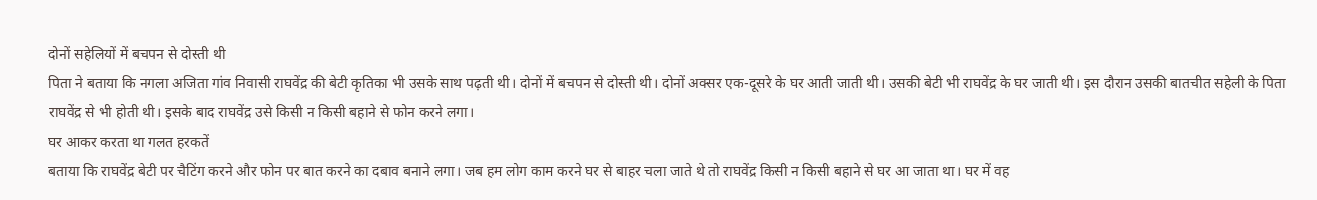दोनों सहेलियों में बचपन से दोस्ती थी
पिता ने बताया कि नगला अजिता गांव निवासी राघवेंद्र की बेटी कृतिका भी उसके साथ पढ़ती थी। दोनों में बचपन से दोस्ती थी। दोनों अक्सर एक-दूसरे के घर आती जाती थी। उसकी बेटी भी राघवेंद्र के घर जाती थी। इस दौरान उसकी बातचीत सहेली के पिता राघवेंद्र से भी होती थी। इसके बाद राघवेंद्र उसे किसी न किसी बहाने से फोन करने लगा।
घर आकर करता था गलत हरकतें
बताया कि राघवेंद्र बेटी पर चैटिंग करने और फोन पर बात करने का दबाव बनाने लगा। जब हम लोग काम करने घर से बाहर चला जाते थे तो राघवेंद्र किसी न किसी बहाने से घर आ जाता था। घर में वह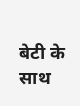बेटी के साथ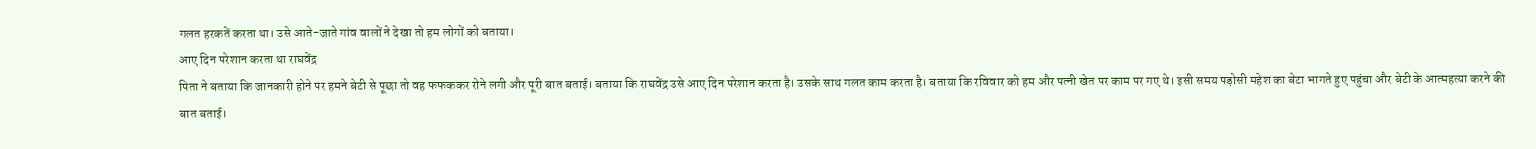गलत हरकतें करता था। उसे आते-जाते गांव वालों ने देखा तो हम लोगों को बताया।
आए दिन परेशान करता था राघवेंद्र
पिता ने बताया कि जानकारी होने पर हमने बेटी से पूछा तो वह फफककर रोने लगी और पूरी बात बताई। बताया कि राघवेंद्र उसे आए दिन परेशान करता है। उसके साथ गलत काम करता है। बताया कि रविवार को हम और पत्नी खेत पर काम पर गए थे। इसी समय पड़ोसी महेश का बेटा भागते हुए पहुंचा और बेटी के आत्महत्या करने की बात बताई।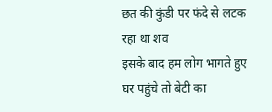छत की कुंडी पर फंदे से लटक रहा था शव
इसके बाद हम लोग भागते हुए घर पहुंचे तो बेटी का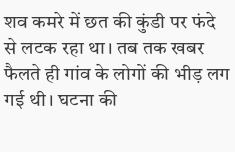शव कमरे में छत की कुंडी पर फंदे से लटक रहा था। तब तक खबर फैलते ही गांव के लोगों की भीड़ लग गई थी। घटना की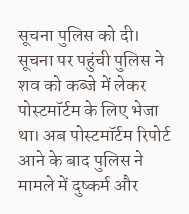सूचना पुलिस को दी। सूचना पर पहुंची पुलिस ने शव को कब्जे में लेकर पोस्टमॉर्टम के लिए भेजा था। अब पोस्टमॉर्टम रिपोर्ट आने के बाद पुलिस ने मामले में दुष्कर्म और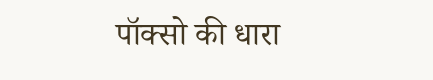पॉक्सो की धारा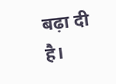बढ़ा दी है।